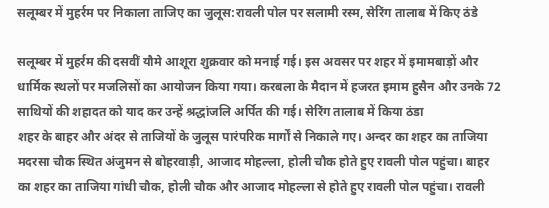सलूम्बर में मुहर्रम पर निकाला ताजिए का जुलूस:रावली पोल पर सलामी रस्म, सेरिंग तालाब में किए ठंडे

सलूम्बर में मुहर्रम की दसवीं यौमे आशूरा शुक्रवार को मनाई गई। इस अवसर पर शहर में इमामबाड़ों और धार्मिक स्थलों पर मजलिसों का आयोजन किया गया। करबला के मैदान में हजरत इमाम हुसैन और उनके 72 साथियों की शहादत को याद कर उन्हें श्रद्धांजलि अर्पित की गई। सेरिंग तालाब में किया ठंडा
शहर के बाहर और अंदर से ताजियों के जुलूस पारंपरिक मार्गों से निकाले गए। अन्दर का शहर का ताजिया मदरसा चौक स्थित अंजुमन से बोहरवाड़ी, आजाद मोहल्ला, होली चौक होते हुए रावली पोल पहुंचा। बाहर का शहर का ताजिया गांधी चौक, होली चौक और आजाद मोहल्ला से होते हुए रावली पोल पहुंचा। रावली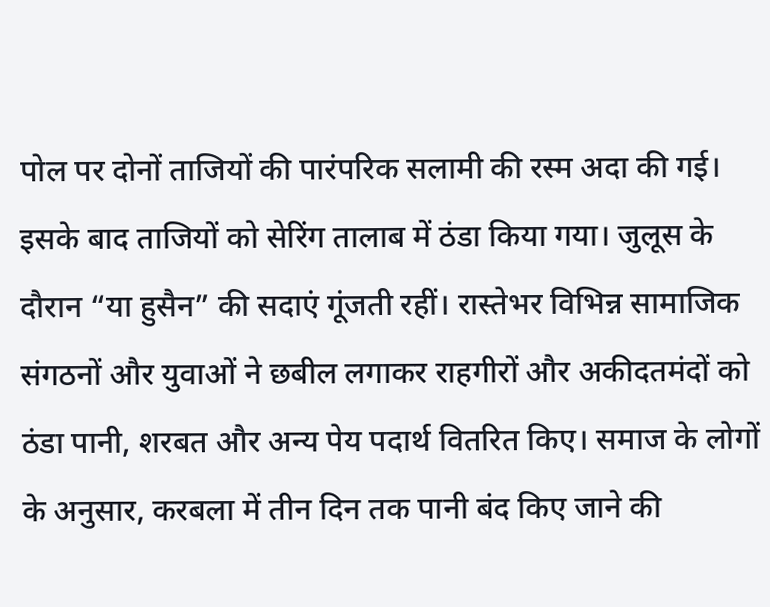पोल पर दोनों ताजियों की पारंपरिक सलामी की रस्म अदा की गई। इसके बाद ताजियों को सेरिंग तालाब में ठंडा किया गया। जुलूस के दौरान “या हुसैन” की सदाएं गूंजती रहीं। रास्तेभर विभिन्न सामाजिक संगठनों और युवाओं ने छबील लगाकर राहगीरों और अकीदतमंदों को ठंडा पानी, शरबत और अन्य पेय पदार्थ वितरित किए। समाज के लोगों के अनुसार, करबला में तीन दिन तक पानी बंद किए जाने की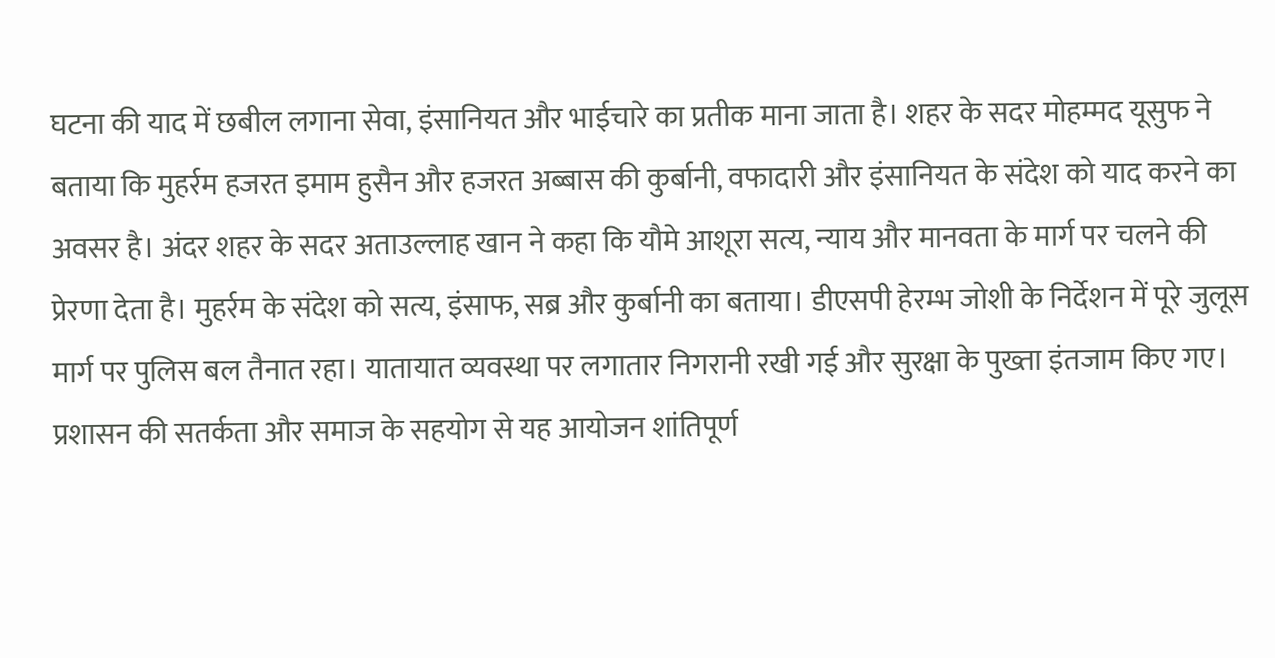घटना की याद में छबील लगाना सेवा, इंसानियत और भाईचारे का प्रतीक माना जाता है। शहर के सदर मोहम्मद यूसुफ ने बताया कि मुहर्रम हजरत इमाम हुसैन और हजरत अब्बास की कुर्बानी, वफादारी और इंसानियत के संदेश को याद करने का अवसर है। अंदर शहर के सदर अताउल्लाह खान ने कहा कि यौमे आशूरा सत्य, न्याय और मानवता के मार्ग पर चलने की प्रेरणा देता है। मुहर्रम के संदेश को सत्य, इंसाफ, सब्र और कुर्बानी का बताया। डीएसपी हेरम्भ जोशी के निर्देशन में पूरे जुलूस मार्ग पर पुलिस बल तैनात रहा। यातायात व्यवस्था पर लगातार निगरानी रखी गई और सुरक्षा के पुख्ता इंतजाम किए गए। प्रशासन की सतर्कता और समाज के सहयोग से यह आयोजन शांतिपूर्ण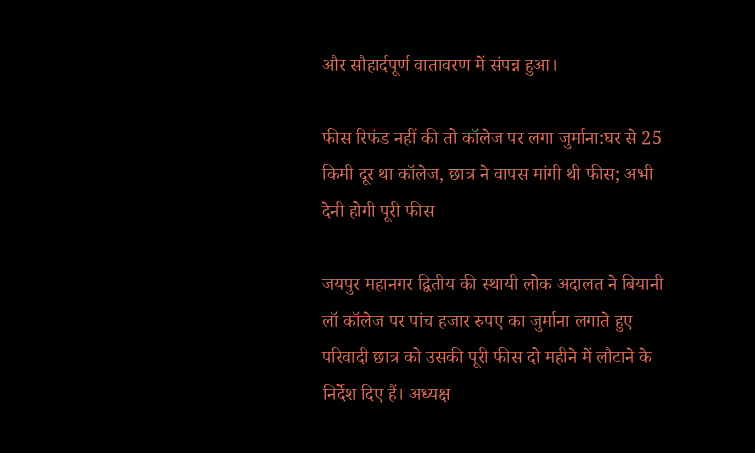और सौहार्दपूर्ण वातावरण में संपन्न हुआ।

फीस रिफंड नहीं की तो कॉलेज पर लगा जुर्माना:घर से 25 किमी दूर था कॉलेज, छात्र ने वापस मांगी थी फीस; अभी देनी होगी पूरी फीस

जयपुर महानगर द्वितीय की स्थायी लोक अदालत ने बियानी लॉ कॉलेज पर पांच हजार रुपए का जुर्माना लगाते हुए परिवादी छात्र को उसकी पूरी फीस दो महीने में लौटाने के निर्देश दिए हैं। अध्यक्ष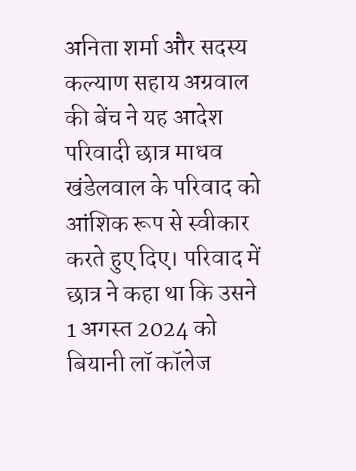अनिता शर्मा और सदस्य कल्याण सहाय अग्रवाल की बेंच ने यह आदेश परिवादी छात्र माधव खंडेलवाल के परिवाद को आंशिक रूप से स्वीकार करते हुए दिए। परिवाद में छात्र ने कहा था कि उसने 1 अगस्त 2024 को बियानी लॉ कॉलेज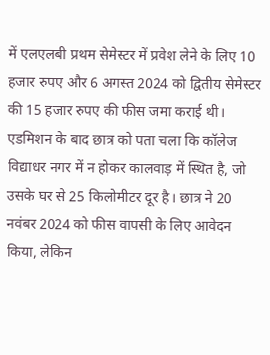में एलएलबी प्रथम सेमेस्टर में प्रवेश लेने के लिए 10 हजार रुपए और 6 अगस्त 2024 को द्वितीय सेमेस्टर की 15 हजार रुपए की फीस जमा कराई थी। एडमिशन के बाद छात्र को पता चला कि कॉलेज विद्याधर नगर में न होकर कालवाड़ में स्थित है, जो उसके घर से 25 किलोमीटर दूर है। छात्र ने 20 नवंबर 2024 को फीस वापसी के लिए आवेदन किया, लेकिन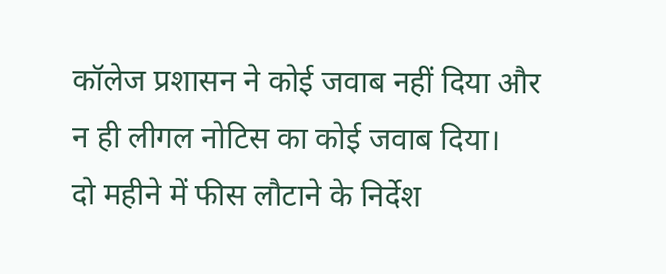कॉलेज प्रशासन ने कोई जवाब नहीं दिया और न ही लीगल नोटिस का कोई जवाब दिया।
दो महीने में फीस लौटाने के निर्देश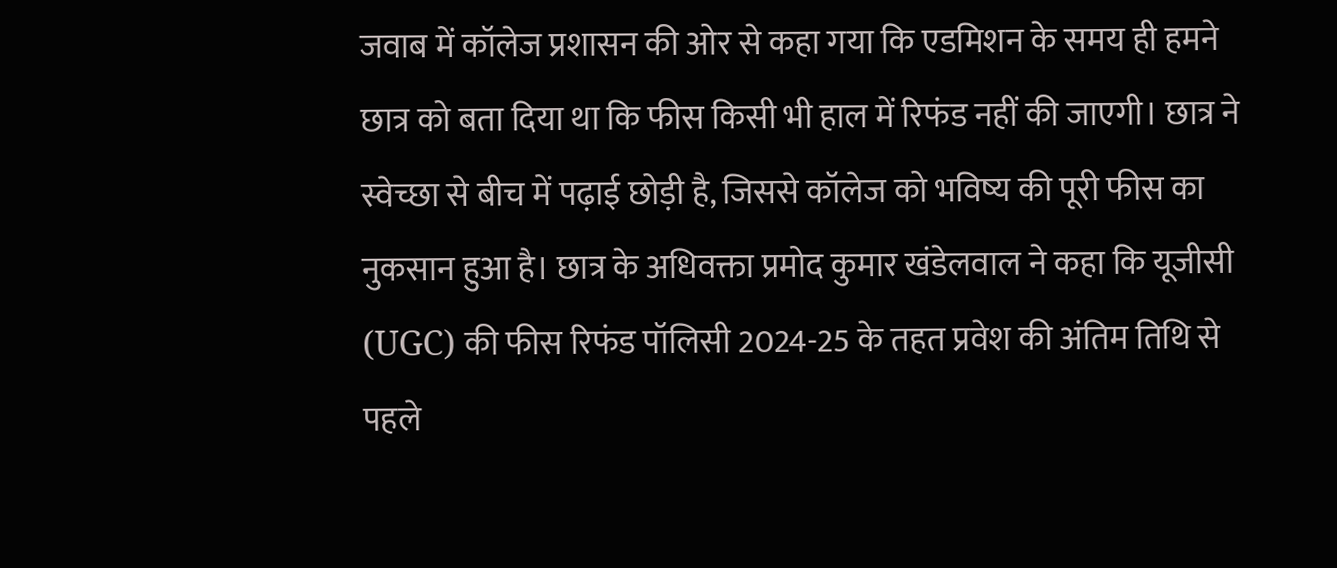जवाब में कॉलेज प्रशासन की ओर से कहा गया कि एडमिशन के समय ही हमने छात्र को बता दिया था कि फीस किसी भी हाल में रिफंड नहीं की जाएगी। छात्र ने स्वेच्छा से बीच में पढ़ाई छोड़ी है, जिससे कॉलेज को भविष्य की पूरी फीस का नुकसान हुआ है। छात्र के अधिवक्ता प्रमोद कुमार खंडेलवाल ने कहा कि यूजीसी (UGC) की फीस रिफंड पॉलिसी 2024-25 के तहत प्रवेश की अंतिम तिथि से पहले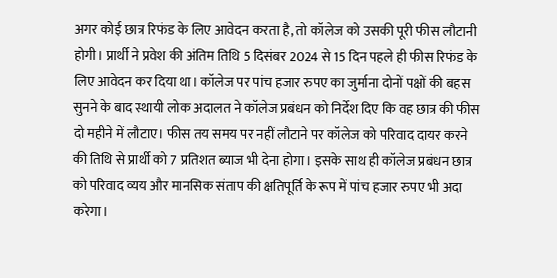अगर कोई छात्र रिफंड के लिए आवेदन करता है, तो कॉलेज को उसकी पूरी फीस लौटानी होगी। प्रार्थी ने प्रवेश की अंतिम तिथि 5 दिसंबर 2024 से 15 दिन पहले ही फीस रिफंड के लिए आवेदन कर दिया था। कॉलेज पर पांच हजार रुपए का जुर्माना दोनों पक्षों की बहस सुनने के बाद स्थायी लोक अदालत ने कॉलेज प्रबंधन को निर्देश दिए कि वह छात्र की फीस दो महीने में लौटाए। फीस तय समय पर नहीं लौटाने पर कॉलेज को परिवाद दायर करने की तिथि से प्रार्थी को 7 प्रतिशत ब्याज भी देना होगा। इसके साथ ही कॉलेज प्रबंधन छात्र को परिवाद व्यय और मानसिक संताप की क्षतिपूर्ति के रूप में पांच हजार रुपए भी अदा करेगा।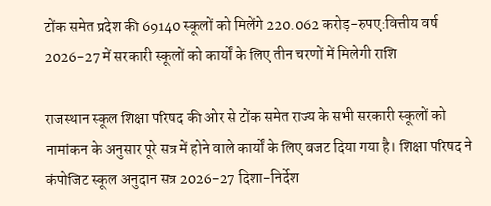टोंक समेत प्रदेश की 69140 स्कूलों को मिलेंगे 220.062 करोड़-रुपए:वित्तीय वर्ष 2026-27 में सरकारी स्कूलों को कार्यों के लिए तीन चरणों में मिलेगी राशि

राजस्थान स्कूल शिक्षा परिषद की ओर से टोंक समेत राज्य के सभी सरकारी स्कूलों को नामांकन के अनुसार पूरे सत्र में होने वाले कार्यों के लिए बजट दिया गया है। शिक्षा परिषद ने कंपोजिट स्कूल अनुदान सत्र 2026-27 दिशा-निर्देश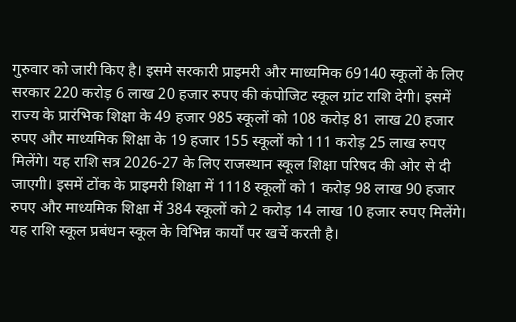गुरुवार को जारी किए है। इसमे सरकारी प्राइमरी और माध्यमिक 69140 स्कूलों के लिए सरकार 220 करोड़ 6 लाख 20 हजार रुपए की कंपोजिट स्कूल ग्रांट राशि देगी। इसमें राज्य के प्रारंभिक शिक्षा के 49 हजार 985 स्कूलों को 108 करोड़ 81 लाख 20 हजार रुपए और माध्यमिक शिक्षा के 19 हजार 155 स्कूलों को 111 करोड़ 25 लाख रुपए मिलेंगे। यह राशि सत्र 2026-27 के लिए राजस्थान स्कूल शिक्षा परिषद की ओर से दी जाएगी। इसमें टोंक के प्राइमरी शिक्षा में 1118 स्कूलों को 1 करोड़ 98 लाख 90 हजार रुपए और माध्यमिक शिक्षा में 384 स्कूलों को 2 करोड़ 14 लाख 10 हजार रुपए मिलेंगे। यह राशि स्कूल प्रबंधन स्कूल के विभिन्न कार्यों पर खर्चे करती है।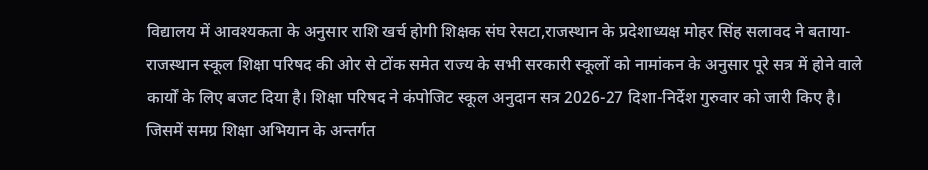विद्यालय में आवश्यकता के अनुसार राशि खर्च होगी शिक्षक संघ रेसटा,राजस्थान के प्रदेशाध्यक्ष मोहर सिंह सलावद ने बताया- राजस्थान स्कूल शिक्षा परिषद की ओर से टोंक समेत राज्य के सभी सरकारी स्कूलों को नामांकन के अनुसार पूरे सत्र में होने वाले कार्यों के लिए बजट दिया है। शिक्षा परिषद ने कंपोजिट स्कूल अनुदान सत्र 2026-27 दिशा-निर्देश गुरुवार को जारी किए है। जिसमें समग्र शिक्षा अभियान के अन्तर्गत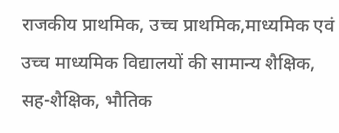राजकीय प्राथमिक, उच्च प्राथमिक,माध्यमिक एवं उच्च माध्यमिक विद्यालयों की सामान्य शैक्षिक, सह-शैक्षिक, भौतिक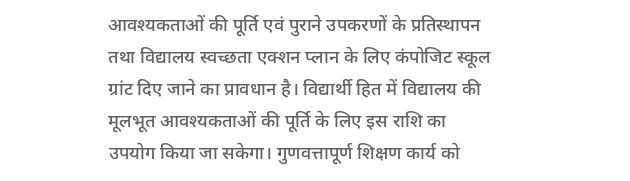आवश्यकताओं की पूर्ति एवं पुराने उपकरणों के प्रतिस्थापन तथा विद्यालय स्वच्छता एक्शन प्लान के लिए कंपोजिट स्कूल ग्रांट दिए जाने का प्रावधान है। विद्यार्थी हित में विद्यालय की मूलभूत आवश्यकताओं की पूर्ति के लिए इस राशि का उपयोग किया जा सकेगा। गुणवत्तापूर्ण शिक्षण कार्य को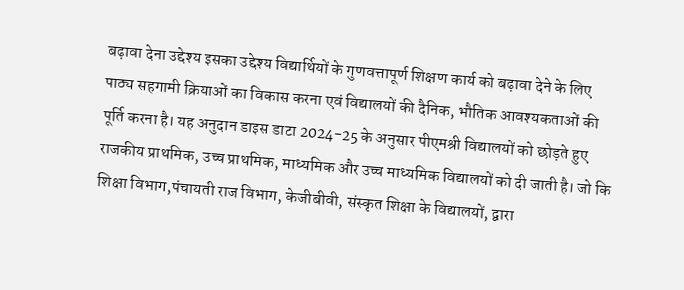बढ़ावा देना उद्देश्य इसका उद्देश्य विद्यार्थियों के गुणवत्तापूर्ण शिक्षण कार्य को बढ़ावा देने के लिए पाठ्य सहगामी क्रियाओं का विकास करना एवं विद्यालयों की दैनिक, भौतिक आवश्यकताओं की पूर्ति करना है। यह अनुदान डाइस डाटा 2024-25 के अनुसार पीएमश्री विद्यालयों को छोड़ते हुए राजकीय प्राथमिक, उच्च प्राथमिक, माध्यमिक और उच्च माध्यमिक विद्यालयों को दी जाती है। जो कि शिक्षा विभाग,पंचायती राज विभाग, केजीबीवी, संस्कृत शिक्षा के विद्यालयों, द्वारा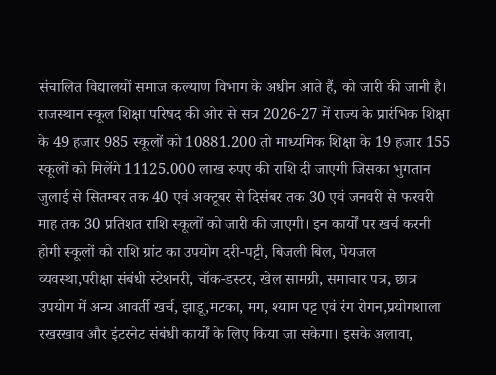संचालित विद्यालयों समाज कल्याण विभाग के अधीन आते हैं, को जारी की जानी है। राजस्थान स्कूल शिक्षा परिषद की ओर से सत्र 2026-27 में राज्य के प्रारंभिक शिक्षा के 49 हजार 985 स्कूलों को 10881.200 तो माध्यमिक शिक्षा के 19 हजार 155 स्कूलों को मिलेंगे 11125.000 लाख रुपए की राशि दी जाएगी जिसका भुगतान जुलाई से सितम्बर तक 40 एवं अक्टूबर से दिसंबर तक 30 एवं जनवरी से फरवरी माह तक 30 प्रतिशत राशि स्कूलों को जारी की जाएगी। इन कार्यों पर खर्च करनी होगी स्कूलों को राशि ग्रांट का उपयोग दरी-पट्टी, बिजली बिल, पेयजल व्यवस्था,परीक्षा संबंधी स्टेशनरी, चॉक-डस्टर, खेल सामग्री, समाचार पत्र, छात्र उपयोग में अन्य आवर्ती खर्च, झाडू,मटका, मग, श्याम पट्ट एवं रंग रोगन,प्रयोगशाला रखरखाव और इंटरनेट संबंधी कार्यों के लिए किया जा सकेगा। इसके अलावा,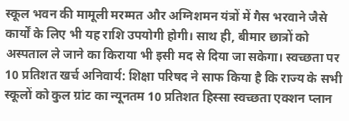स्कूल भवन की मामूली मरम्मत और अग्निशमन यंत्रों में गैस भरवाने जैसे कार्यों के लिए भी यह राशि उपयोगी होगी। साथ ही, बीमार छात्रों को अस्पताल ले जाने का किराया भी इसी मद से दिया जा सकेगा। स्वच्छता पर 10 प्रतिशत खर्च अनिवार्य: शिक्षा परिषद ने साफ किया है कि राज्य के सभी स्कूलों को कुल ग्रांट का न्यूनतम 10 प्रतिशत हिस्सा स्वच्छता एक्शन प्लान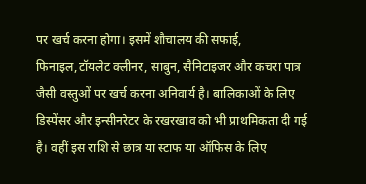पर खर्च करना होगा। इसमें शौचालय की सफाई, फिनाइल,टॉयलेट क्लीनर, साबुन, सैनिटाइजर और कचरा पात्र जैसी वस्तुओं पर खर्च करना अनिवार्य है। बालिकाओं के लिए डिस्पेंसर और इन्सीनरेटर के रखरखाव को भी प्राथमिकता दी गई है। वहीं इस राशि से छात्र या स्टाफ या ऑफिस के लिए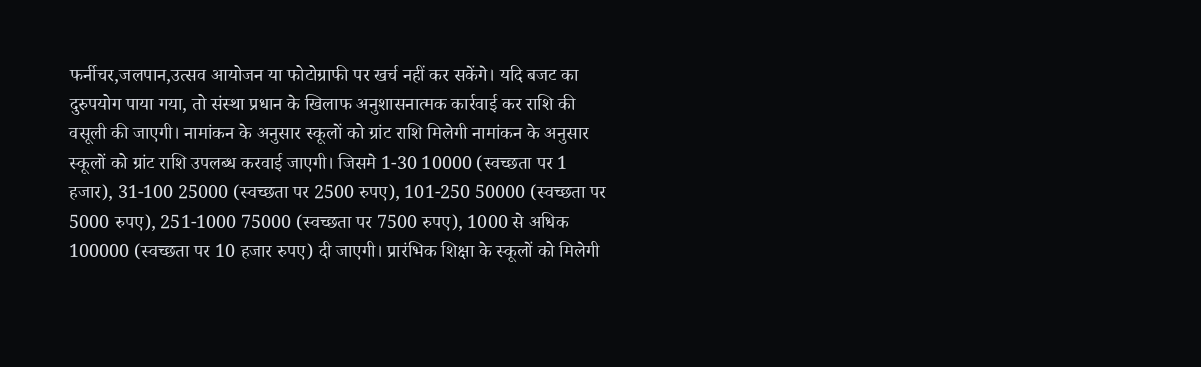फर्नीचर,जलपान,उत्सव आयोजन या फोटोग्राफी पर खर्च नहीं कर सकेंगे। यदि बजट का दुरुपयोग पाया गया, तो संस्था प्रधान के खिलाफ अनुशासनात्मक कार्रवाई कर राशि की वसूली की जाएगी। नामांकन के अनुसार स्कूलों को ग्रांट राशि मिलेगी नामांकन के अनुसार स्कूलों को ग्रांट राशि उपलब्ध करवाई जाएगी। जिसमे 1-30 10000 (स्वच्छता पर 1 हजार), 31-100 25000 (स्वच्छता पर 2500 रुपए), 101-250 50000 (स्वच्छता पर 5000 रुपए), 251-1000 75000 (स्वच्छता पर 7500 रुपए), 1000 से अधिक 100000 (स्वच्छता पर 10 हजार रुपए) दी जाएगी। प्रारंभिक शिक्षा के स्कूलों को मिलेगी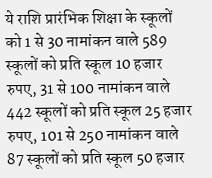ये राशि प्रारंभिक शिक्षा के स्कूलों को 1 से 30 नामांकन वाले 589 स्कूलों को प्रति स्कूल 10 हजार रुपए, 31 से 100 नामांकन वाले 442 स्कूलों को प्रति स्कूल 25 हजार रुपए, 101 से 250 नामांकन वाले 87 स्कूलों को प्रति स्कूल 50 हजार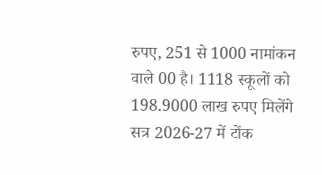रुपए, 251 से 1000 नामांकन वाले 00 है। 1118 स्कूलों को 198.9000 लाख रुपए मिलेंगे सत्र 2026-27 में टोंक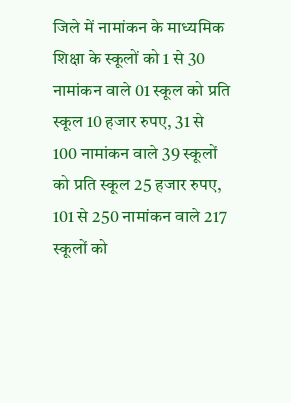जिले में नामांकन के माध्यमिक शिक्षा के स्कूलों को 1 से 30 नामांकन वाले 01 स्कूल को प्रति स्कूल 10 हजार रुपए, 31 से 100 नामांकन वाले 39 स्कूलों को प्रति स्कूल 25 हजार रुपए, 101 से 250 नामांकन वाले 217 स्कूलों को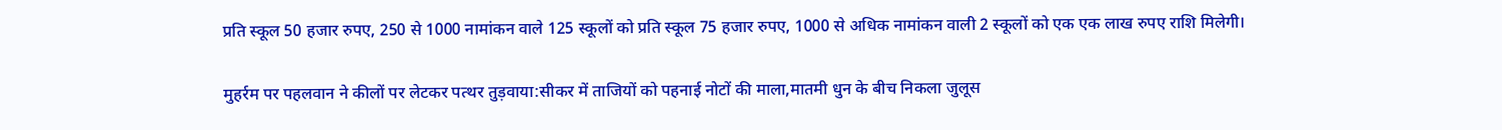प्रति स्कूल 50 हजार रुपए, 250 से 1000 नामांकन वाले 125 स्कूलों को प्रति स्कूल 75 हजार रुपए, 1000 से अधिक नामांकन वाली 2 स्कूलों को एक एक लाख रुपए राशि मिलेगी।

मुहर्रम पर पहलवान ने कीलों पर लेटकर पत्थर तुड़वाया:सीकर में ताजियों को पहनाई नोटों की माला,मातमी धुन के बीच निकला जुलूस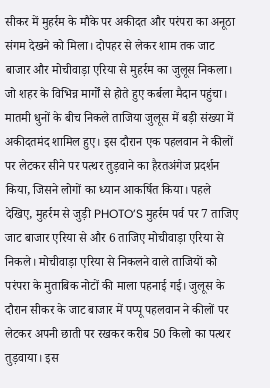सीकर में मुहर्रम के मौके पर अकीदत और परंपरा का अनूठा संगम देखने को मिला। दोपहर से लेकर शाम तक जाट बाजार और मोचीवाड़ा एरिया से मुहर्रम का जुलूस निकला। जो शहर के विभिन्न मार्गों से होते हुए कर्बला मैदान पहुंचा। मातमी धुनों के बीच निकले ताजिया जुलूस में बड़ी संख्या में अकीदतमंद शामिल हुए। इस दौरान एक पहलवान ने कीलों पर लेटकर सीने पर पत्थर तुड़वाने का हैरतअंगेज प्रदर्शन किया, जिसने लोगों का ध्यान आकर्षित किया। पहले देखिए, मुहर्रम से जुड़ी PHOTO’S मुहर्रम पर्व पर 7 ताजिए जाट बाजार एरिया से और 6 ताजिए मोचीवाड़ा एरिया से निकले। मोचीवाड़ा एरिया से निकलने वाले ताजियों को परंपरा के मुताबिक नोटों की माला पहनाई गई। जुलूस के दौरान सीकर के जाट बाजार में पप्पू पहलवान ने कीलों पर लेटकर अपनी छाती पर रखकर करीब 50 किलो का पत्थर तुड़वाया। इस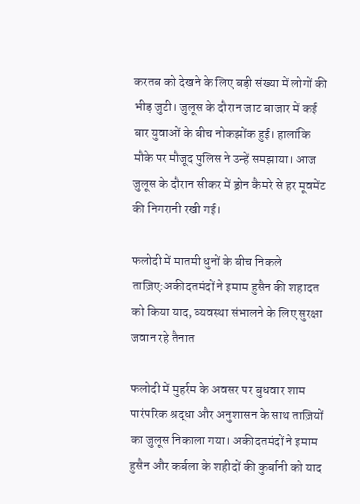करतब को देखने के लिए बड़ी संख्या में लोगों की भीड़ जुटी। जुलूस के दौरान जाट बाजार में कई बार युवाओं के बीच नोकझोंक हुई। हालांकि मौके पर मौजूद पुलिस ने उन्हें समझाया। आज जुलूस के दौरान सीकर में ड्रोन कैमरे से हर मूवमेंट की निगरानी रखी गई।

फलोदी में मातमी धुनों के बीच निकले ताज़िए:अकीदतमंदों ने इमाम हुसैन की शहादत को किया याद, व्यवस्था संभालने के लिए सुरक्षा जवान रहे तैनात

फलोदी में मुहर्रम के अवसर पर बुधवार शाम पारंपरिक श्रद्धा और अनुशासन के साथ ताज़ियों का जुलूस निकाला गया। अकीदतमंदों ने इमाम हुसैन और कर्बला के शहीदों की कुर्बानी को याद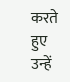करते हुए उन्हें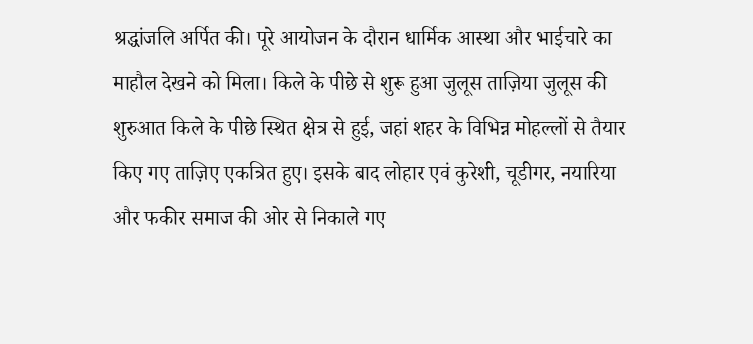श्रद्धांजलि अर्पित की। पूरे आयोजन के दौरान धार्मिक आस्था और भाईचारे का माहौल देखने को मिला। किले के पीछे से शुरू हुआ जुलूस ताज़िया जुलूस की शुरुआत किले के पीछे स्थित क्षेत्र से हुई, जहां शहर के विभिन्न मोहल्लों से तैयार किए गए ताज़िए एकत्रित हुए। इसके बाद लोहार एवं कुरेशी, चूडीगर, नयारिया और फकीर समाज की ओर से निकाले गए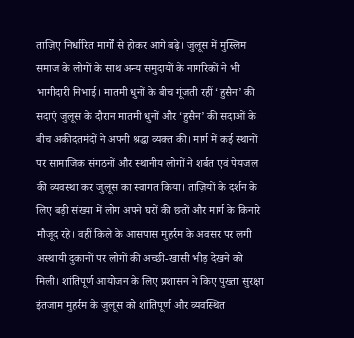ताज़िए निर्धारित मार्गों से होकर आगे बढ़े। जुलूस में मुस्लिम समाज के लोगों के साथ अन्य समुदायों के नागरिकों ने भी भागीदारी निभाई। मातमी धुनों के बीच गूंजती रहीं ‘हुसैन’ की सदाएं जुलूस के दौरान मातमी धुनों और ‘हुसैन’ की सदाओं के बीच अकीदतमंदों ने अपनी श्रद्धा व्यक्त की। मार्ग में कई स्थानों पर सामाजिक संगठनों और स्थानीय लोगों ने शर्बत एवं पेयजल की व्यवस्था कर जुलूस का स्वागत किया। ताज़ियों के दर्शन के लिए बड़ी संख्या में लोग अपने घरों की छतों और मार्ग के किनारे मौजूद रहे। वहीं किले के आसपास मुहर्रम के अवसर पर लगी अस्थायी दुकानों पर लोगों की अच्छी-खासी भीड़ देखने को मिली। शांतिपूर्ण आयोजन के लिए प्रशासन ने किए पुख्ता सुरक्षा इंतजाम मुहर्रम के जुलूस को शांतिपूर्ण और व्यवस्थित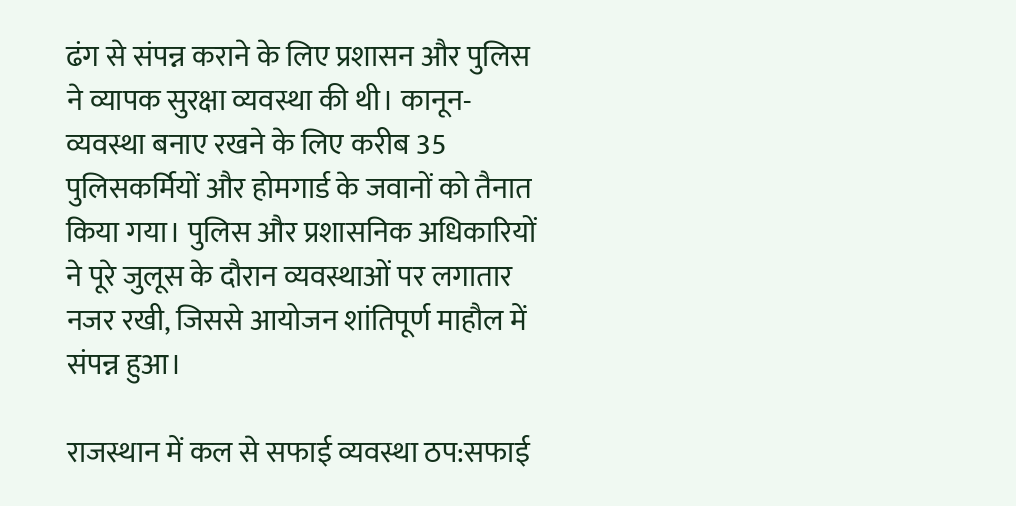ढंग से संपन्न कराने के लिए प्रशासन और पुलिस ने व्यापक सुरक्षा व्यवस्था की थी। कानून-व्यवस्था बनाए रखने के लिए करीब 35 पुलिसकर्मियों और होमगार्ड के जवानों को तैनात किया गया। पुलिस और प्रशासनिक अधिकारियों ने पूरे जुलूस के दौरान व्यवस्थाओं पर लगातार नजर रखी, जिससे आयोजन शांतिपूर्ण माहौल में संपन्न हुआ।

राजस्थान में कल से सफाई व्यवस्था ठप:सफाई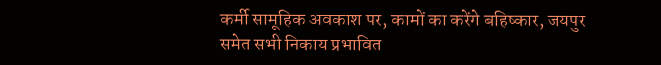कर्मी सामूहिक अवकाश पर, कामों का करेंगे बहिष्कार, जयपुर समेत सभी निकाय प्रभावित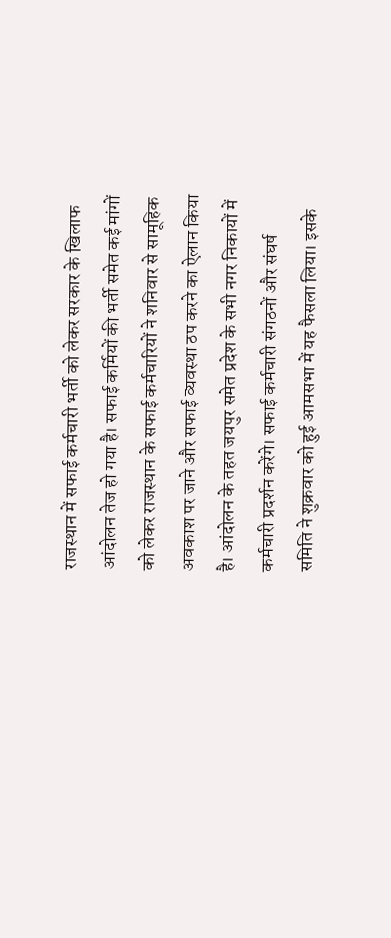राजस्थान में सफाई कर्मचारी भर्ती को लेकर सरकार के खिलाफ आंदोलन तेज हो गया है। सफाई कर्मियों की भर्ती समेत कई मांगों को लेकर राजस्थान के सफाई कर्मचारियों ने शनिवार से सामूहिक अवकाश पर जाने और सफाई व्यवस्था ठप करने का ऐलान किया है। आंदोलन के तहत जयपुर समेत प्रदेश के सभी नगर निकायों में कर्मचारी प्रदर्शन करेंगे। सफाई कर्मचारी संगठनों और संघर्ष समिति ने शुक्रवार को हुई आमसभा में यह फैसला लिया। इसके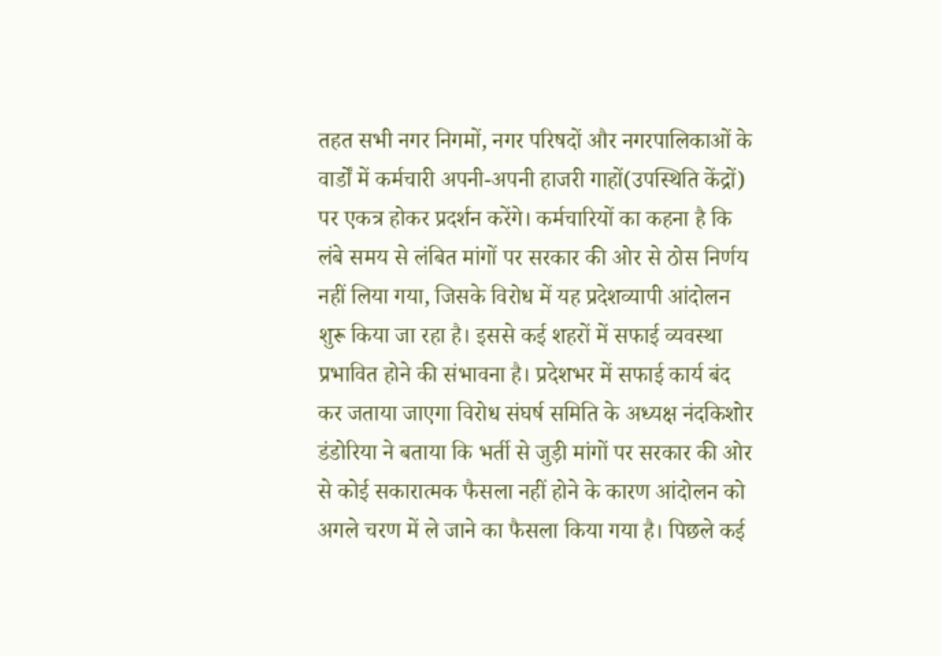तहत सभी नगर निगमों, नगर परिषदों और नगरपालिकाओं के वार्डों में कर्मचारी अपनी-अपनी हाजरी गाहों(उपस्थिति केंद्रों) पर एकत्र होकर प्रदर्शन करेंगे। कर्मचारियों का कहना है कि लंबे समय से लंबित मांगों पर सरकार की ओर से ठोस निर्णय नहीं लिया गया, जिसके विरोध में यह प्रदेशव्यापी आंदोलन शुरू किया जा रहा है। इससे कई शहरों में सफाई व्यवस्था प्रभावित होने की संभावना है। प्रदेशभर में सफाई कार्य बंद कर जताया जाएगा विरोध संघर्ष समिति के अध्यक्ष नंदकिशोर डंडोरिया ने बताया कि भर्ती से जुड़ी मांगों पर सरकार की ओर से कोई सकारात्मक फैसला नहीं होने के कारण आंदोलन को अगले चरण में ले जाने का फैसला किया गया है। पिछले कई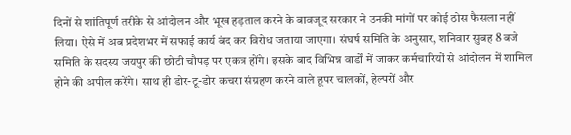दिनों से शांतिपूर्ण तरीके से आंदोलन और भूख हड़ताल करने के बावजूद सरकार ने उनकी मांगों पर कोई ठोस फैसला नहीं लिया। ऐसे में अब प्रदेशभर में सफाई कार्य बंद कर विरोध जताया जाएगा। संघर्ष समिति के अनुसार, शनिवार सुबह 8 बजे समिति के सदस्य जयपुर की छोटी चौपड़ पर एकत्र होंगे। इसके बाद विभिन्न वार्डों में जाकर कर्मचारियों से आंदोलन में शामिल होने की अपील करेंगे। साथ ही डोर-टू-डोर कचरा संग्रहण करने वाले हूपर चालकों, हेल्परों और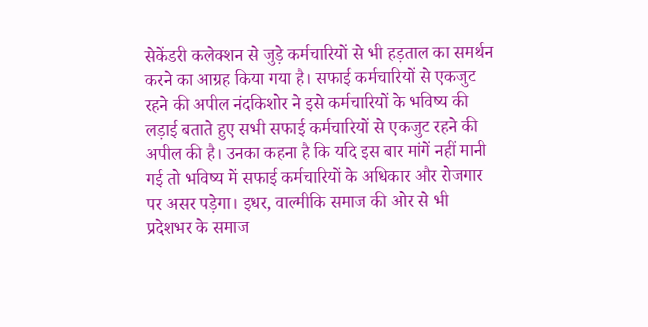सेकेंडरी कलेक्शन से जुड़े कर्मचारियों से भी हड़ताल का समर्थन करने का आग्रह किया गया है। सफाई कर्मचारियों से एकजुट रहने की अपील नंदकिशोर ने इसे कर्मचारियों के भविष्य की लड़ाई बताते हुए सभी सफाई कर्मचारियों से एकजुट रहने की अपील की है। उनका कहना है कि यदि इस बार मांगें नहीं मानी गई तो भविष्य में सफाई कर्मचारियों के अधिकार और रोजगार पर असर पड़ेगा। इधर, वाल्मीकि समाज की ओर से भी प्रदेशभर के समाज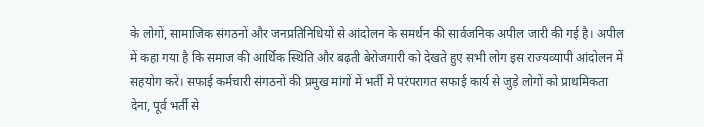के लोगों, सामाजिक संगठनों और जनप्रतिनिधियों से आंदोलन के समर्थन की सार्वजनिक अपील जारी की गई है। अपील में कहा गया है कि समाज की आर्थिक स्थिति और बढ़ती बेरोजगारी को देखते हुए सभी लोग इस राज्यव्यापी आंदोलन में सहयोग करें। सफाई कर्मचारी संगठनों की प्रमुख मांगों में भर्ती में परंपरागत सफाई कार्य से जुड़े लोगों को प्राथमिकता देना, पूर्व भर्ती से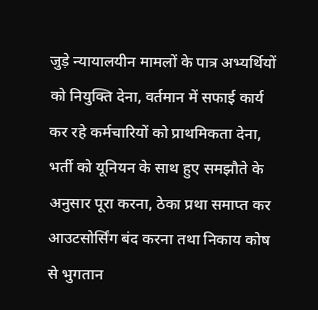जुड़े न्यायालयीन मामलों के पात्र अभ्यर्थियों को नियुक्ति देना, वर्तमान में सफाई कार्य कर रहे कर्मचारियों को प्राथमिकता देना, भर्ती को यूनियन के साथ हुए समझौते के अनुसार पूरा करना, ठेका प्रथा समाप्त कर आउटसोर्सिंग बंद करना तथा निकाय कोष से भुगतान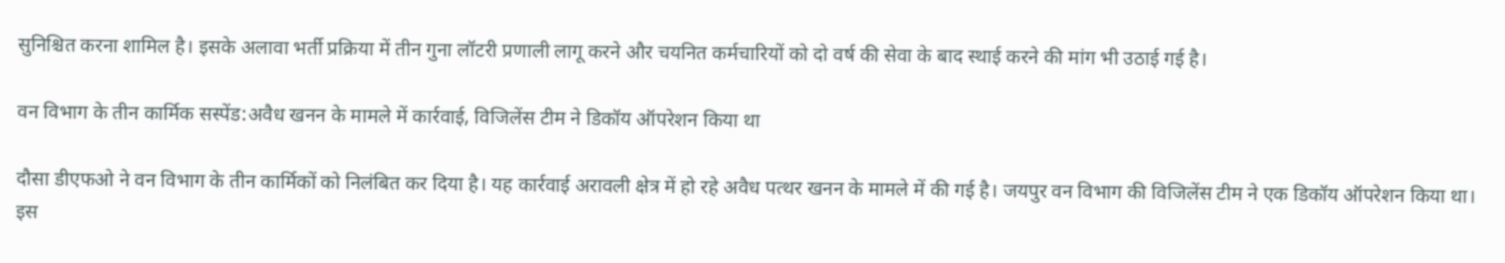सुनिश्चित करना शामिल है। इसके अलावा भर्ती प्रक्रिया में तीन गुना लॉटरी प्रणाली लागू करने और चयनित कर्मचारियों को दो वर्ष की सेवा के बाद स्थाई करने की मांग भी उठाई गई है।

वन विभाग के तीन कार्मिक सस्पेंड:अवैध खनन के मामले में कार्रवाई, विजिलेंस टीम ने डिकॉय ऑपरेशन किया था

दौसा डीएफओ ने वन विभाग के तीन कार्मिकों को निलंबित कर दिया है। यह कार्रवाई अरावली क्षेत्र में हो रहे अवैध पत्थर खनन के मामले में की गई है। जयपुर वन विभाग की विजिलेंस टीम ने एक डिकॉय ऑपरेशन किया था। इस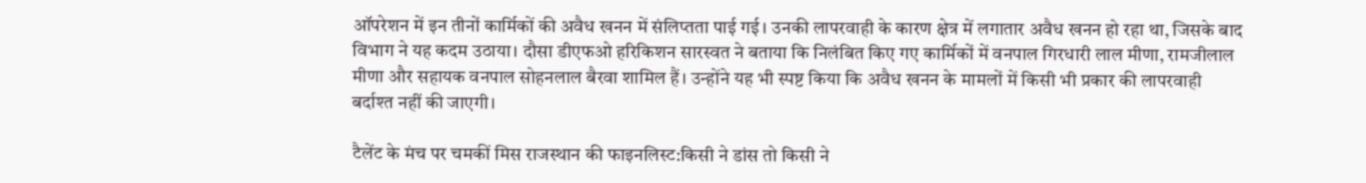ऑपरेशन में इन तीनों कार्मिकों की अवैध खनन में संलिप्तता पाई गई। उनकी लापरवाही के कारण क्षेत्र में लगातार अवैध खनन हो रहा था, जिसके बाद विभाग ने यह कदम उठाया। दौसा डीएफओ हरिकिशन सारस्वत ने बताया कि निलंबित किए गए कार्मिकों में वनपाल गिरधारी लाल मीणा, रामजीलाल मीणा और सहायक वनपाल सोहनलाल बैरवा शामिल हैं। उन्होंने यह भी स्पष्ट किया कि अवैध खनन के मामलों में किसी भी प्रकार की लापरवाही बर्दाश्त नहीं की जाएगी।

टैलेंट के मंच पर चमकीं मिस राजस्थान की फाइनलिस्ट:किसी ने डांस तो किसी ने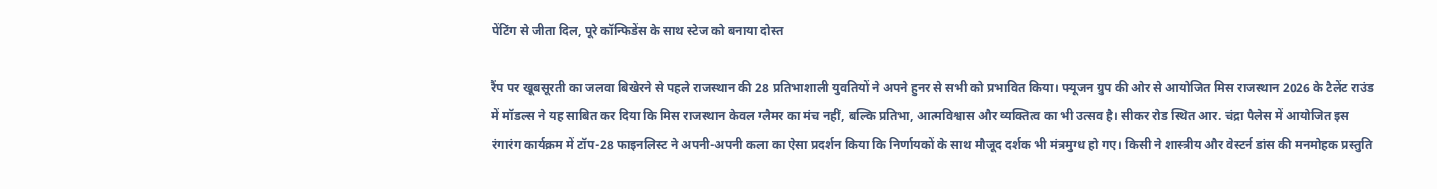पेंटिंग से जीता दिल, पूरे कॉन्फिडेंस के साथ स्टेज को बनाया दोस्त

रैंप पर खूबसूरती का जलवा बिखेरने से पहले राजस्थान की 28 प्रतिभाशाली युवतियों ने अपने हुनर से सभी को प्रभावित किया। फ्यूजन ग्रुप की ओर से आयोजित मिस राजस्थान 2026 के टैलेंट राउंड में मॉडल्स ने यह साबित कर दिया कि मिस राजस्थान केवल ग्लैमर का मंच नहीं, बल्कि प्रतिभा, आत्मविश्वास और व्यक्तित्व का भी उत्सव है। सीकर रोड स्थित आर. चंद्रा पैलेस में आयोजित इस रंगारंग कार्यक्रम में टॉप-28 फाइनलिस्ट ने अपनी-अपनी कला का ऐसा प्रदर्शन किया कि निर्णायकों के साथ मौजूद दर्शक भी मंत्रमुग्ध हो गए। किसी ने शास्त्रीय और वेस्टर्न डांस की मनमोहक प्रस्तुति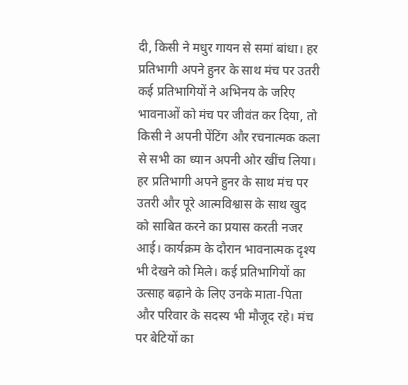दी, किसी ने मधुर गायन से समां बांधा। हर प्रतिभागी अपने हुनर के साथ मंच पर उतरी कई प्रतिभागियों ने अभिनय के जरिए भावनाओं को मंच पर जीवंत कर दिया, तो किसी ने अपनी पेंटिंग और रचनात्मक कला से सभी का ध्यान अपनी ओर खींच लिया। हर प्रतिभागी अपने हुनर के साथ मंच पर उतरी और पूरे आत्मविश्वास के साथ खुद को साबित करने का प्रयास करती नजर आई। कार्यक्रम के दौरान भावनात्मक दृश्य भी देखने को मिले। कई प्रतिभागियों का उत्साह बढ़ाने के लिए उनके माता-पिता और परिवार के सदस्य भी मौजूद रहे। मंच पर बेटियों का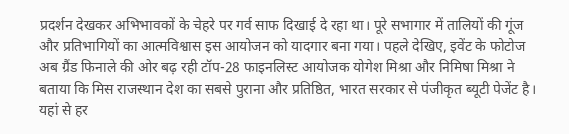प्रदर्शन देखकर अभिभावकों के चेहरे पर गर्व साफ दिखाई दे रहा था। पूरे सभागार में तालियों की गूंज और प्रतिभागियों का आत्मविश्वास इस आयोजन को यादगार बना गया। पहले देखिए, इवेंट के फोटोज
अब ग्रैंड फिनाले की ओर बढ़ रही टॉप-28 फाइनलिस्ट आयोजक योगेश मिश्रा और निमिषा मिश्रा ने बताया कि मिस राजस्थान देश का सबसे पुराना और प्रतिष्ठित, भारत सरकार से पंजीकृत ब्यूटी पेजेंट है। यहां से हर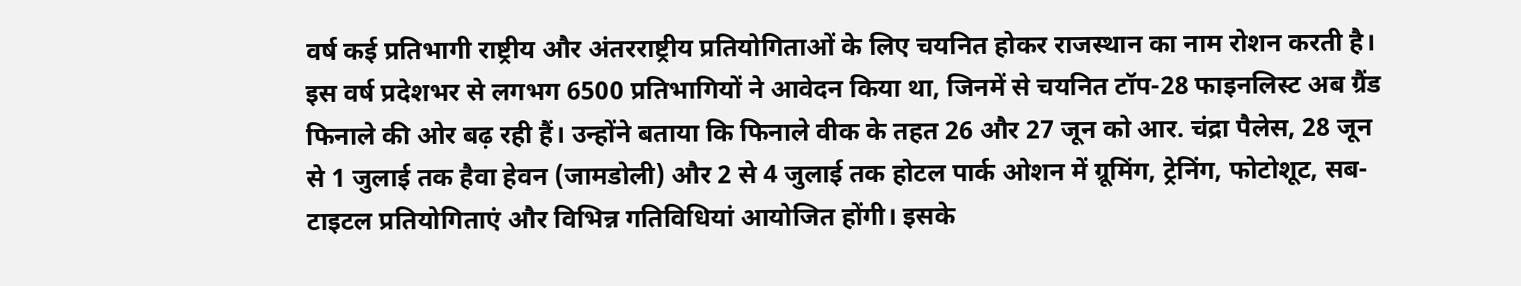वर्ष कई प्रतिभागी राष्ट्रीय और अंतरराष्ट्रीय प्रतियोगिताओं के लिए चयनित होकर राजस्थान का नाम रोशन करती है। इस वर्ष प्रदेशभर से लगभग 6500 प्रतिभागियों ने आवेदन किया था, जिनमें से चयनित टॉप-28 फाइनलिस्ट अब ग्रैंड फिनाले की ओर बढ़ रही हैं। उन्होंने बताया कि फिनाले वीक के तहत 26 और 27 जून को आर. चंद्रा पैलेस, 28 जून से 1 जुलाई तक हैवा हेवन (जामडोली) और 2 से 4 जुलाई तक होटल पार्क ओशन में ग्रूमिंग, ट्रेनिंग, फोटोशूट, सब-टाइटल प्रतियोगिताएं और विभिन्न गतिविधियां आयोजित होंगी। इसके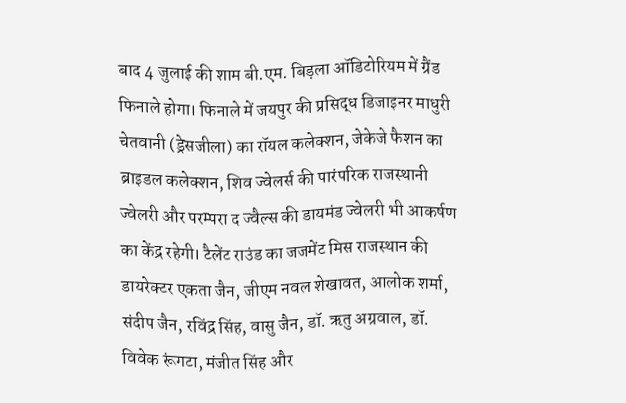बाद 4 जुलाई की शाम बी.एम. बिड़ला ऑडिटोरियम में ग्रैंड फिनाले होगा। फिनाले में जयपुर की प्रसिद्ध डिजाइनर माधुरी चेतवानी (ड्रेसजीला) का रॉयल कलेक्शन, जेकेजे फैशन का ब्राइडल कलेक्शन, शिव ज्वेलर्स की पारंपरिक राजस्थानी ज्वेलरी और परम्परा द ज्वैल्स की डायमंड ज्वेलरी भी आकर्षण का केंद्र रहेगी। टैलेंट राउंड का जजमेंट मिस राजस्थान की डायरेक्टर एकता जैन, जीएम नवल शेखावत, आलोक शर्मा, संदीप जैन, रविंद्र सिंह, वासु जैन, डॉ. ऋतु अग्रवाल, डॉ. विवेक रूंगटा, मंजीत सिंह और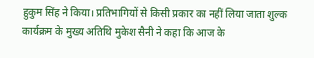हुकुम सिंह ने किया। प्रतिभागियों से किसी प्रकार का नहीं लिया जाता शुल्क कार्यक्रम के मुख्य अतिथि मुकेश सैनी ने कहा कि आज के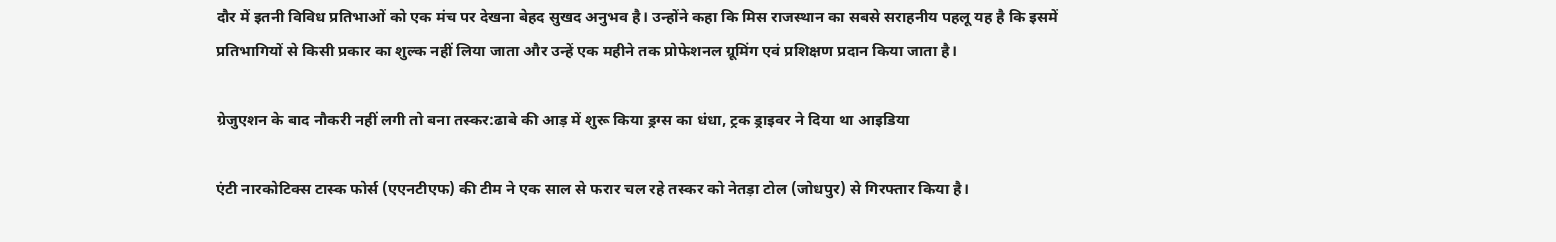दौर में इतनी विविध प्रतिभाओं को एक मंच पर देखना बेहद सुखद अनुभव है। उन्होंने कहा कि मिस राजस्थान का सबसे सराहनीय पहलू यह है कि इसमें प्रतिभागियों से किसी प्रकार का शुल्क नहीं लिया जाता और उन्हें एक महीने तक प्रोफेशनल ग्रूमिंग एवं प्रशिक्षण प्रदान किया जाता है।

ग्रेजुएशन के बाद नौकरी नहीं लगी तो बना तस्कर:ढाबे की आड़ में शुरू किया ड्रग्स का धंधा, ट्रक ड्राइवर ने दिया था आइडिया

एंटी नारकोटिक्स टास्क फोर्स (एएनटीएफ) की टीम ने एक साल से फरार चल रहे तस्कर को नेतड़ा टोल (जोधपुर) से गिरफ्तार किया है।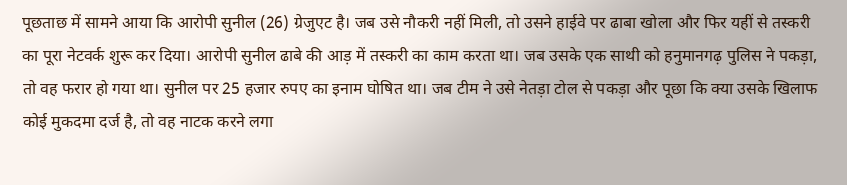पूछताछ में सामने आया कि आरोपी सुनील (26) ग्रेजुएट है। जब उसे नौकरी नहीं मिली, तो उसने हाईवे पर ढाबा खोला और फिर यहीं से तस्करी का पूरा नेटवर्क शुरू कर दिया। आरोपी सुनील ढाबे की आड़ में तस्करी का काम करता था। जब उसके एक साथी को हनुमानगढ़ पुलिस ने पकड़ा, तो वह फरार हो गया था। सुनील पर 25 हजार रुपए का इनाम घोषित था। जब टीम ने उसे नेतड़ा टोल से पकड़ा और पूछा कि क्या उसके खिलाफ कोई मुकदमा दर्ज है, तो वह नाटक करने लगा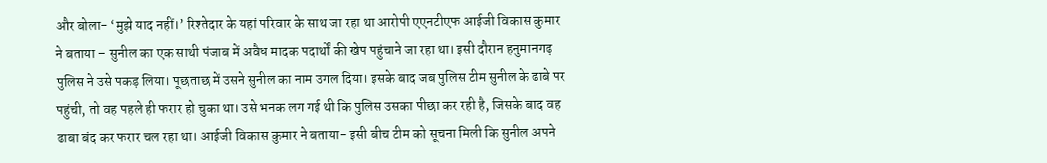और बोला- ‘मुझे याद नहीं।’ रिश्तेदार के यहां परिवार के साथ जा रहा था आरोपी एएनटीएफ आईजी विकास कुमार ने बताया – सुनील का एक साथी पंजाब में अवैध मादक पदार्थों की खेप पहुंचाने जा रहा था। इसी दौरान हनुमानगढ़ पुलिस ने उसे पकड़ लिया। पूछताछ में उसने सुनील का नाम उगल दिया। इसके बाद जब पुलिस टीम सुनील के ढाबे पर पहुंची, तो वह पहले ही फरार हो चुका था। उसे भनक लग गई थी कि पुलिस उसका पीछा कर रही है, जिसके बाद वह ढाबा बंद कर फरार चल रहा था। आईजी विकास कुमार ने बताया- इसी बीच टीम को सूचना मिली कि सुनील अपने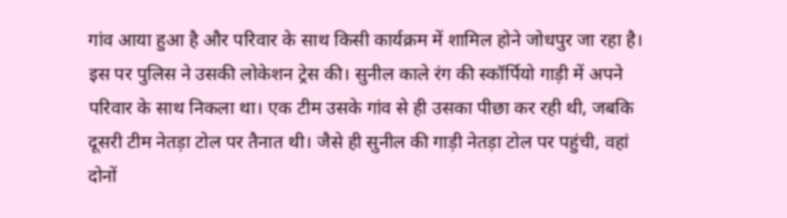गांव आया हुआ है और परिवार के साथ किसी कार्यक्रम में शामिल होने जोधपुर जा रहा है। इस पर पुलिस ने उसकी लोकेशन ट्रेस की। सुनील काले रंग की स्कॉर्पियो गाड़ी में अपने परिवार के साथ निकला था। एक टीम उसके गांव से ही उसका पीछा कर रही थी, जबकि दूसरी टीम नेतड़ा टोल पर तैनात थी। जैसे ही सुनील की गाड़ी नेतड़ा टोल पर पहुंची, वहां दोनों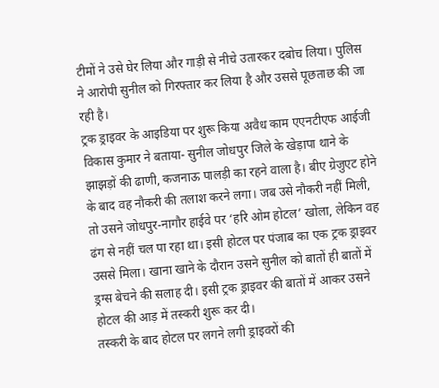टीमों ने उसे घेर लिया और गाड़ी से नीचे उतारकर दबोच लिया। पुलिस ने आरोपी सुनील को गिरफ्तार कर लिया है और उससे पूछताछ की जा रही है।
ट्रक ड्राइवर के आइडिया पर शुरू किया अवैध काम एएनटीएफ आईजी विकास कुमार ने बताया- सुनील जोधपुर जिले के खेड़ापा थाने के झाझड़ों की ढाणी, कजनाऊ पालड़ी का रहने वाला है। बीए ग्रेजुएट होने के बाद वह नौकरी की तलाश करने लगा। जब उसे नौकरी नहीं मिली, तो उसने जोधपुर-नागौर हाईवे पर ‘हरि ओम होटल’ खोला, लेकिन वह ढंग से नहीं चल पा रहा था। इसी होटल पर पंजाब का एक ट्रक ड्राइवर उससे मिला। खाना खाने के दौरान उसने सुनील को बातों ही बातों में ड्रग्स बेचने की सलाह दी। इसी ट्रक ड्राइवर की बातों में आकर उसने होटल की आड़ में तस्करी शुरू कर दी।
तस्करी के बाद होटल पर लगने लगी ड्राइवरों की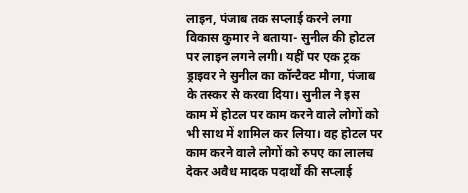लाइन, पंजाब तक सप्लाई करने लगा विकास कुमार ने बताया- सुनील की होटल पर लाइन लगने लगी। यहीं पर एक ट्रक ड्राइवर ने सुनील का कॉन्टैक्ट मौगा, पंजाब के तस्कर से करवा दिया। सुनील ने इस काम में होटल पर काम करने वाले लोगों को भी साथ में शामिल कर लिया। वह होटल पर काम करने वाले लोगों को रुपए का लालच देकर अवैध मादक पदार्थों की सप्लाई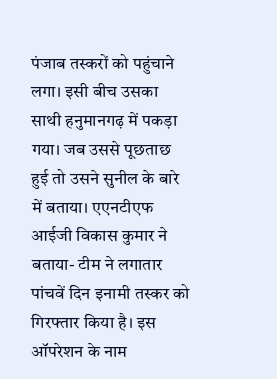पंजाब तस्करों को पहुंचाने लगा। इसी बीच उसका साथी हनुमानगढ़ में पकड़ा गया। जब उससे पूछताछ हुई तो उसने सुनील के बारे में बताया। एएनटीएफ आईजी विकास कुमार ने बताया- टीम ने लगातार पांचवें दिन इनामी तस्कर को गिरफ्तार किया है। इस ऑपरेशन के नाम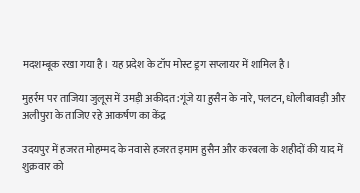मदशम्बूक रखा गया है। यह प्रदेश के टॉप मोस्ट ड्रग सप्लायर में शामिल है।

मुहर्रम पर ताजिया जुलूस में उमड़ी अकीदत:गूंजे या हुसैन के नारे, पलटन, धोलीबावड़ी और अलीपुरा के ताजिए रहे आकर्षण का केंद्र

उदयपुर में हजरत मोहम्मद के नवासे हजरत इमाम हुसैन और करबला के शहीदों की याद में शुक्रवार को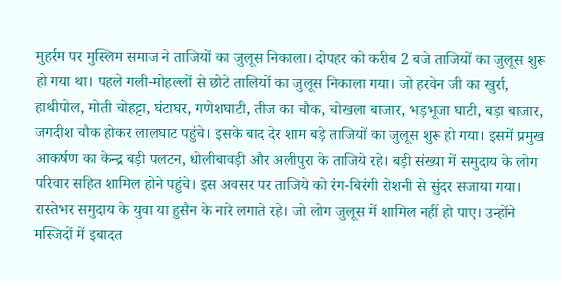मुहर्रम पर मुस्लिम समाज ने ताजियों का जुलूस निकाला। दोपहर को करीब 2 बजे ताजियों का जुलूस शुरू हो गया था। पहले गली-मोहल्लों से छोटे तालियों का जुलूस निकाला गया। जो हरवेन जी का खुर्रा, हाथीपोल, मोती चोहट्टा, घंटाघर, गणेशघाटी, तीज का चौक, चोखला बाजार, भड़भूजा घाटी, बड़ा बाजार, जगदीश चौक होकर लालघाट पहुंचे। इसके बाद देर शाम बड़े ताजियों का जुलूस शुरू हो गया। इसमें प्रमुख आकर्षण का केन्द्र बड़ी पलटन, धोलीबावड़ी और अलीपुरा के ताजिये रहे। बड़ी संख्या में समुदाय के लोग परिवार सहित शामिल होने पहुंचे। इस अवसर पर ताजिये को रंग-बिरंगी रोशनी से सुंदर सजाया गया। रास्तेभर समुदाय के युवा या हुसैन के नारे लगाते रहे। जो लोग जुलूस में शामिल नहीं हो पाए। उन्होंने मस्जिदों में इबादत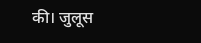की। जुलूस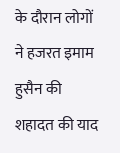के दौरान लोगों ने हजरत इमाम हुसैन की शहादत की याद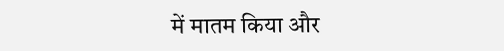में मातम किया और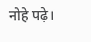नोहे पढ़े।